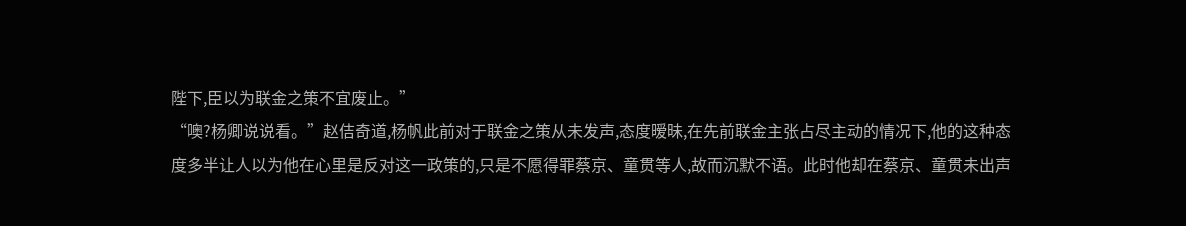陛下,臣以为联金之策不宜废止。”
“噢?杨卿说说看。”赵佶奇道,杨帆此前对于联金之策从未发声,态度暧昧,在先前联金主张占尽主动的情况下,他的这种态度多半让人以为他在心里是反对这一政策的,只是不愿得罪蔡京、童贯等人,故而沉默不语。此时他却在蔡京、童贯未出声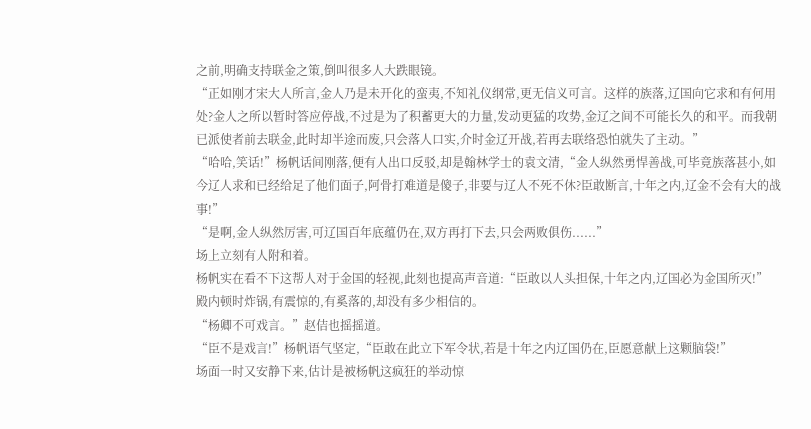之前,明确支持联金之策,倒叫很多人大跌眼镜。
“正如刚才宋大人所言,金人乃是未开化的蛮夷,不知礼仪纲常,更无信义可言。这样的族落,辽国向它求和有何用处?金人之所以暂时答应停战,不过是为了积蓄更大的力量,发动更猛的攻势,金辽之间不可能长久的和平。而我朝已派使者前去联金,此时却半途而废,只会落人口实,介时金辽开战,若再去联络恐怕就失了主动。”
“哈哈,笑话!”杨帆话间刚落,便有人出口反驳,却是翰林学士的袁文清,“金人纵然勇悍善战,可毕竟族落甚小,如今辽人求和已经给足了他们面子,阿骨打难道是傻子,非要与辽人不死不休?臣敢断言,十年之内,辽金不会有大的战事!”
“是啊,金人纵然厉害,可辽国百年底蕴仍在,双方再打下去,只会两败俱伤......”
场上立刻有人附和着。
杨帆实在看不下这帮人对于金国的轻视,此刻也提高声音道:“臣敢以人头担保,十年之内,辽国必为金国所灭!”
殿内顿时炸锅,有震惊的,有奚落的,却没有多少相信的。
“杨卿不可戏言。”赵佶也摇摇道。
“臣不是戏言!”杨帆语气坚定,“臣敢在此立下军令状,若是十年之内辽国仍在,臣愿意献上这颗脑袋!”
场面一时又安静下来,估计是被杨帆这疯狂的举动惊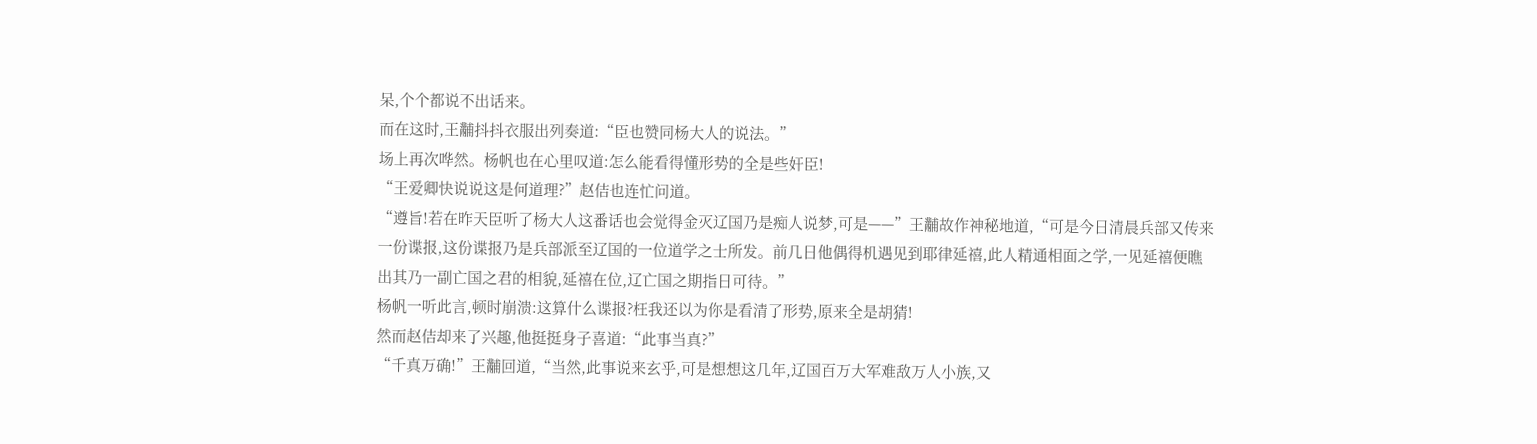呆,个个都说不出话来。
而在这时,王黼抖抖衣服出列奏道:“臣也赞同杨大人的说法。”
场上再次哗然。杨帆也在心里叹道:怎么能看得懂形势的全是些奸臣!
“王爱卿快说说这是何道理?”赵佶也连忙问道。
“遵旨!若在昨天臣听了杨大人这番话也会觉得金灭辽国乃是痴人说梦,可是——”王黼故作神秘地道,“可是今日清晨兵部又传来一份谍报,这份谍报乃是兵部派至辽国的一位道学之士所发。前几日他偶得机遇见到耶律延禧,此人精通相面之学,一见延禧便瞧出其乃一副亡国之君的相貌,延禧在位,辽亡国之期指日可待。”
杨帆一听此言,顿时崩溃:这算什么谍报?枉我还以为你是看清了形势,原来全是胡猜!
然而赵佶却来了兴趣,他挺挺身子喜道:“此事当真?”
“千真万确!”王黼回道,“当然,此事说来玄乎,可是想想这几年,辽国百万大军难敌万人小族,又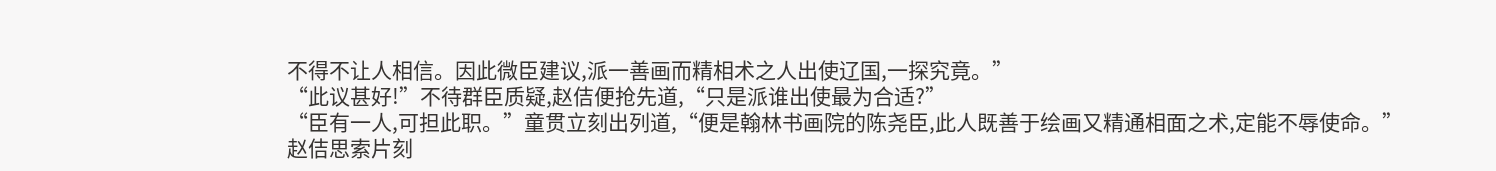不得不让人相信。因此微臣建议,派一善画而精相术之人出使辽国,一探究竟。”
“此议甚好!”不待群臣质疑,赵佶便抢先道,“只是派谁出使最为合适?”
“臣有一人,可担此职。”童贯立刻出列道,“便是翰林书画院的陈尧臣,此人既善于绘画又精通相面之术,定能不辱使命。”
赵佶思索片刻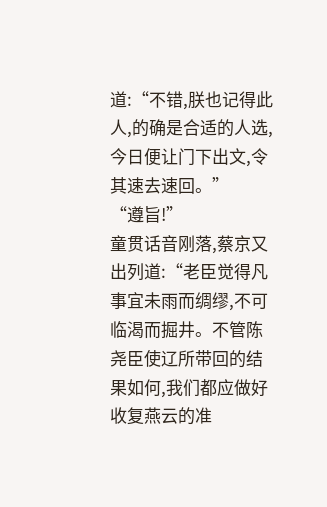道:“不错,朕也记得此人,的确是合适的人选,今日便让门下出文,令其速去速回。”
“遵旨!”
童贯话音刚落,蔡京又出列道:“老臣觉得凡事宜未雨而绸缪,不可临渴而掘井。不管陈尧臣使辽所带回的结果如何,我们都应做好收复燕云的准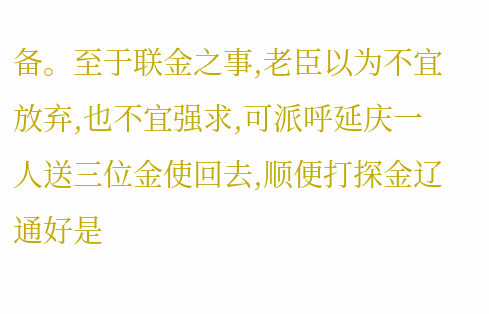备。至于联金之事,老臣以为不宜放弃,也不宜强求,可派呼延庆一人送三位金使回去,顺便打探金辽通好是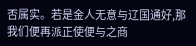否属实。若是金人无意与辽国通好,那我们便再派正使便与之商